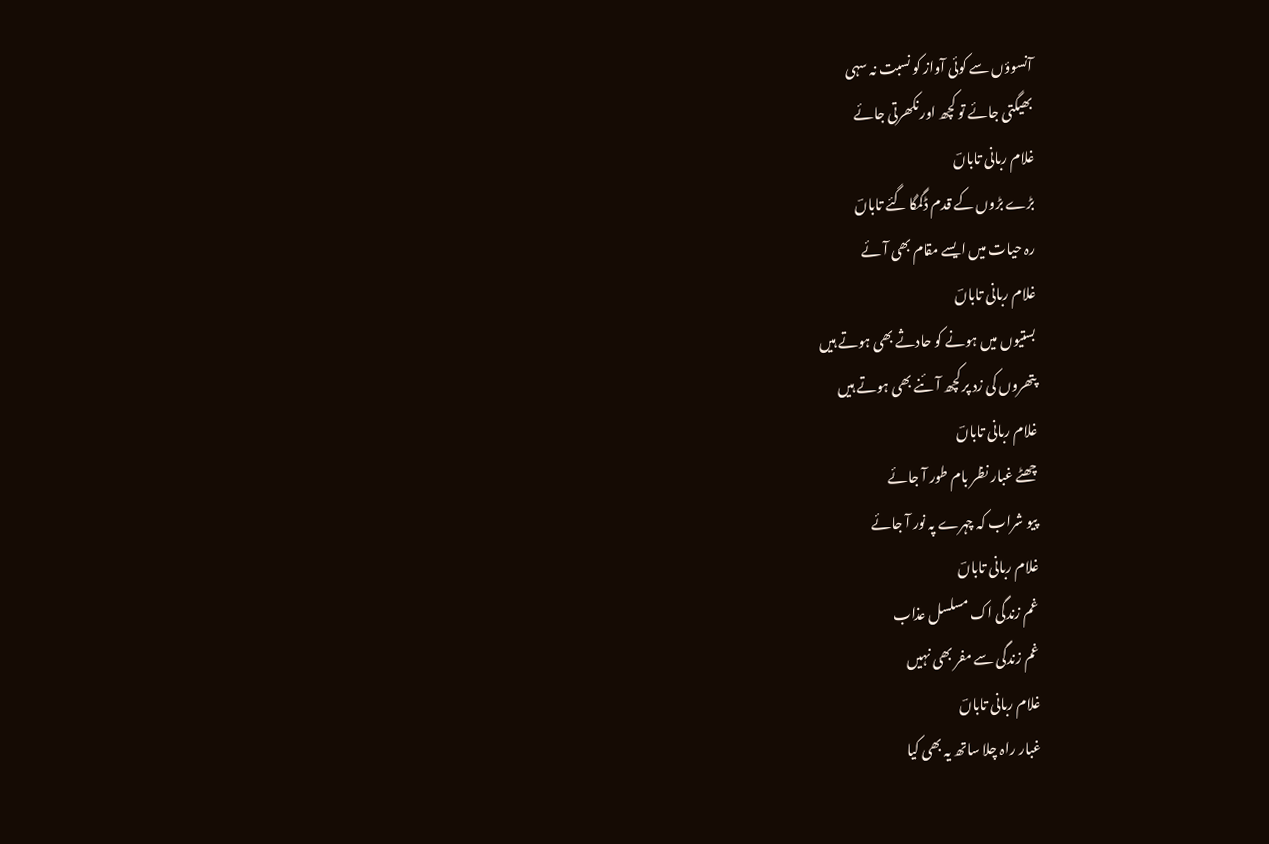آنسوؤں سے کوئی آواز کو نسبت نہ سہی
بھیگتی جائے تو کچھ اور نکھرتی جائے
غلام ربانی تاباںؔ
بڑے بڑوں کے قدم ڈگمگا گئے تاباںؔ
رہ حیات میں ایسے مقام بھی آئے
غلام ربانی تاباںؔ
بستیوں میں ہونے کو حادثے بھی ہوتے ہیں
پتھروں کی زد پر کچھ آئنے بھی ہوتے ہیں
غلام ربانی تاباںؔ
چھٹے غبار نظر بام طور آ جائے
پیو شراب کہ چہرے پہ نور آ جائے
غلام ربانی تاباںؔ
غم زندگی اک مسلسل عذاب
غم زندگی سے مفر بھی نہیں
غلام ربانی تاباںؔ
غبار راہ چلا ساتھ یہ بھی کیا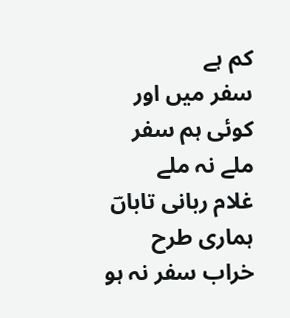کم ہے
سفر میں اور کوئی ہم سفر ملے نہ ملے
غلام ربانی تاباںؔ
ہماری طرح خراب سفر نہ ہو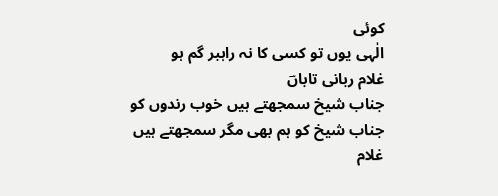کوئی
الٰہی یوں تو کسی کا نہ راہبر گم ہو
غلام ربانی تاباںؔ
جناب شیخ سمجھتے ہیں خوب رندوں کو
جناب شیخ کو ہم بھی مگر سمجھتے ہیں
غلام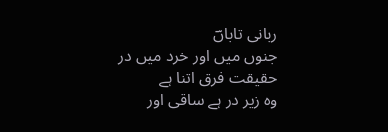ربانی تاباںؔ
جنوں میں اور خرد میں در حقیقت فرق اتنا ہے
وہ زیر در ہے ساقی اور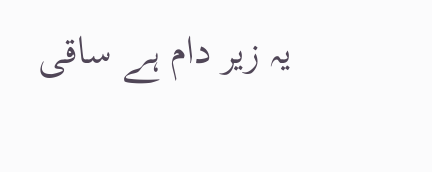یہ زیر دام ہے ساقی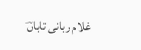غلام ربانی تاباںؔ